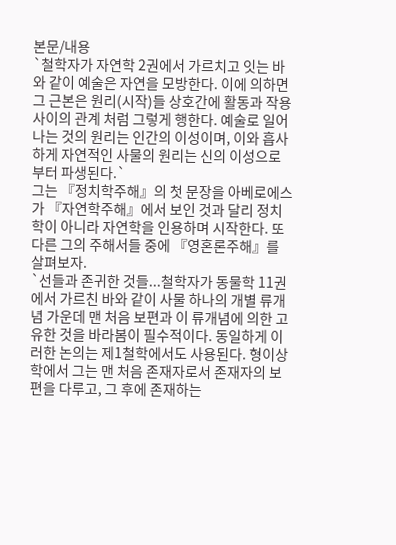본문/내용
`철학자가 자연학 2권에서 가르치고 잇는 바와 같이 예술은 자연을 모방한다. 이에 의하면 그 근본은 원리(시작)들 상호간에 활동과 작용사이의 관계 처럼 그렇게 행한다. 예술로 일어나는 것의 원리는 인간의 이성이며, 이와 흡사하게 자연적인 사물의 원리는 신의 이성으로부터 파생된다.`
그는 『정치학주해』의 첫 문장을 아베로에스가 『자연학주해』에서 보인 것과 달리 정치학이 아니라 자연학을 인용하며 시작한다. 또 다른 그의 주해서들 중에 『영혼론주해』를 살펴보자.
`선들과 존귀한 것들...철학자가 동물학 11권에서 가르친 바와 같이 사물 하나의 개별 류개념 가운데 맨 처음 보편과 이 류개념에 의한 고유한 것을 바라봄이 필수적이다. 동일하게 이러한 논의는 제1철학에서도 사용된다. 형이상학에서 그는 맨 처음 존재자로서 존재자의 보편을 다루고, 그 후에 존재하는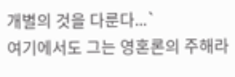개별의 것을 다룬다...`
여기에서도 그는 영혼론의 주해라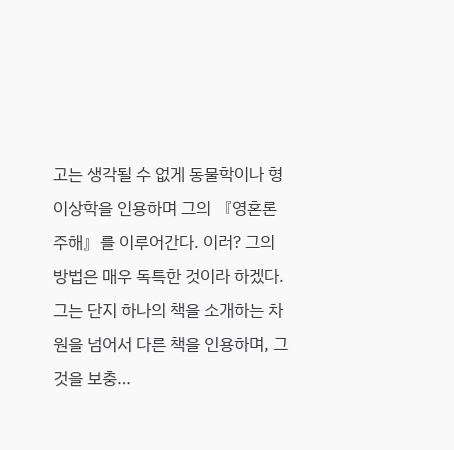고는 생각될 수 없게 동물학이나 형이상학을 인용하며 그의 『영혼론주해』를 이루어간다. 이러? 그의 방법은 매우 독특한 것이라 하겠다. 그는 단지 하나의 책을 소개하는 차원을 넘어서 다른 책을 인용하며, 그것을 보충…